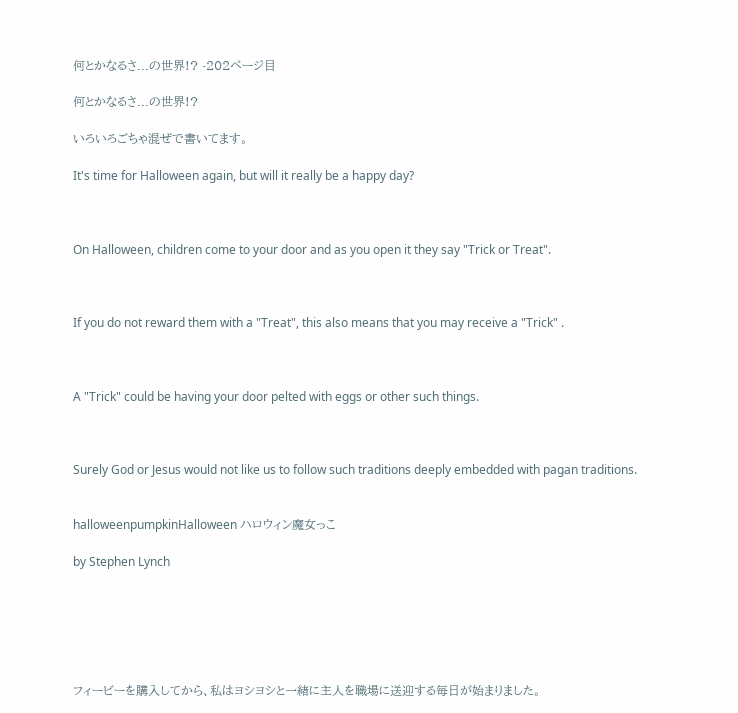何とかなるさ...の世界!? -202ページ目

何とかなるさ...の世界!?

いろいろごちゃ混ぜで書いてます。

It's time for Halloween again, but will it really be a happy day?



On Halloween, children come to your door and as you open it they say "Trick or Treat".



If you do not reward them with a "Treat", this also means that you may receive a "Trick" .



A "Trick" could be having your door pelted with eggs or other such things.



Surely God or Jesus would not like us to follow such traditions deeply embedded with pagan traditions.


halloweenpumpkinHalloween ハロウィン魔女っこ

by Stephen Lynch






フィービーを購入してから、私はヨシヨシと一緒に主人を職場に送迎する毎日が始まりました。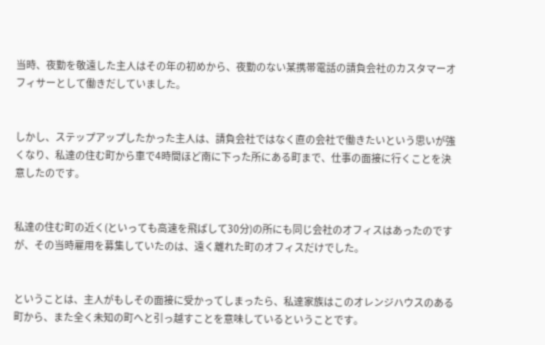当時、夜勤を敬遠した主人はその年の初めから、夜勤のない某携帯電話の請負会社のカスタマーオフィサーとして働きだしていました。


しかし、ステップアップしたかった主人は、請負会社ではなく直の会社で働きたいという思いが強くなり、私達の住む町から車で4時間ほど南に下った所にある町まで、仕事の面接に行くことを決意したのです。


私達の住む町の近く(といっても高速を飛ばして30分)の所にも同じ会社のオフィスはあったのですが、その当時雇用を募集していたのは、遠く離れた町のオフィスだけでした。


ということは、主人がもしその面接に受かってしまったら、私達家族はこのオレンジハウスのある町から、また全く未知の町へと引っ越すことを意味しているということです。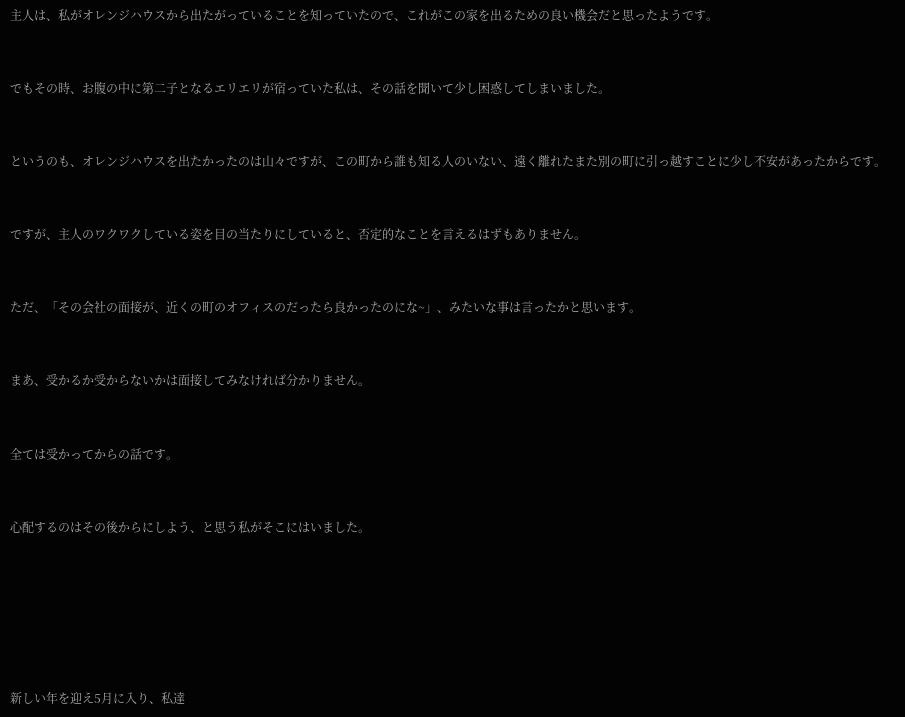主人は、私がオレンジハウスから出たがっていることを知っていたので、これがこの家を出るための良い機会だと思ったようです。


でもその時、お腹の中に第二子となるエリエリが宿っていた私は、その話を聞いて少し困惑してしまいました。


というのも、オレンジハウスを出たかったのは山々ですが、この町から誰も知る人のいない、遠く離れたまた別の町に引っ越すことに少し不安があったからです。


ですが、主人のワクワクしている姿を目の当たりにしていると、否定的なことを言えるはずもありません。


ただ、「その会社の面接が、近くの町のオフィスのだったら良かったのにな~」、みたいな事は言ったかと思います。


まあ、受かるか受からないかは面接してみなければ分かりません。


全ては受かってからの話です。


心配するのはその後からにしよう、と思う私がそこにはいました。






新しい年を迎え5月に入り、私達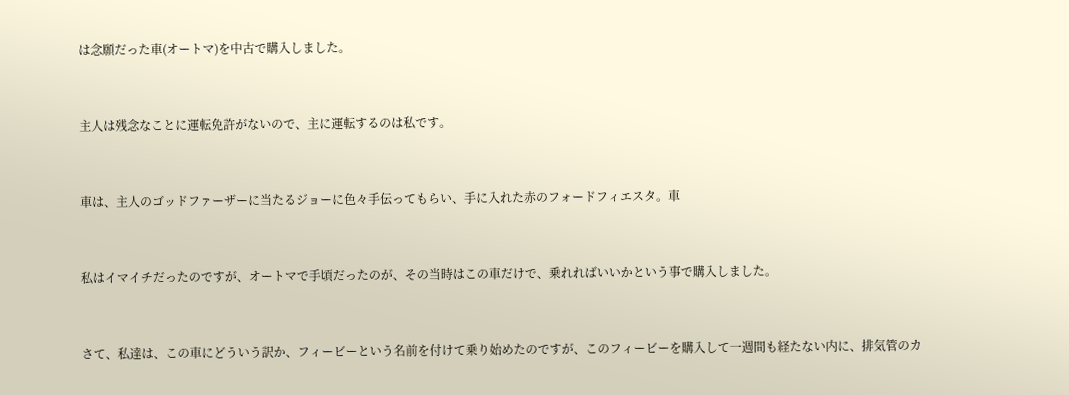は念願だった車(オートマ)を中古で購入しました。


主人は残念なことに運転免許がないので、主に運転するのは私です。


車は、主人のゴッドファーザーに当たるジョーに色々手伝ってもらい、手に入れた赤のフォードフィエスタ。車


私はイマイチだったのですが、オートマで手頃だったのが、その当時はこの車だけで、乗れればいいかという事で購入しました。


さて、私達は、この車にどういう訳か、フィービーという名前を付けて乗り始めたのですが、このフィービーを購入して一週間も経たない内に、排気管のカ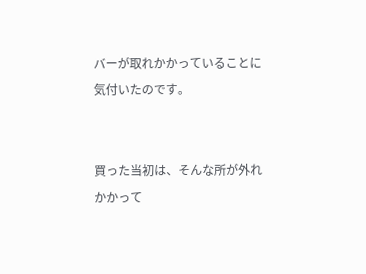バーが取れかかっていることに気付いたのです。


買った当初は、そんな所が外れかかって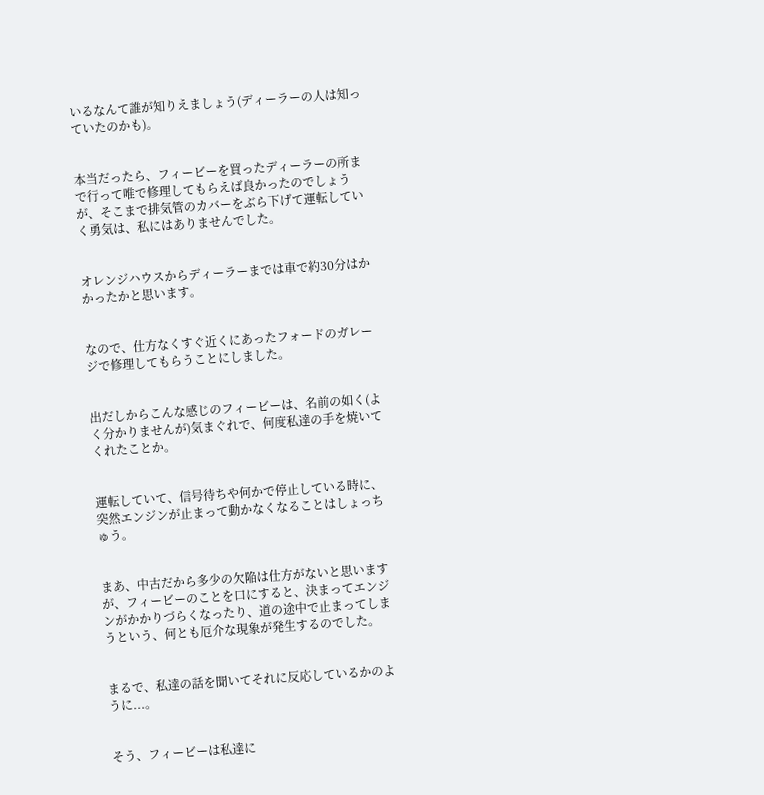いるなんて誰が知りえましょう(ディーラーの人は知っていたのかも)。


本当だったら、フィービーを買ったディーラーの所まで行って唯で修理してもらえば良かったのでしょうが、そこまで排気管のカバーをぶら下げて運転していく勇気は、私にはありませんでした。


オレンジハウスからディーラーまでは車で約30分はかかったかと思います。


なので、仕方なくすぐ近くにあったフォードのガレージで修理してもらうことにしました。


出だしからこんな感じのフィービーは、名前の如く(よく分かりませんが)気まぐれで、何度私達の手を焼いてくれたことか。


運転していて、信号待ちや何かで停止している時に、突然エンジンが止まって動かなくなることはしょっちゅう。


まあ、中古だから多少の欠陥は仕方がないと思いますが、フィービーのことを口にすると、決まってエンジンがかかりづらくなったり、道の途中で止まってしまうという、何とも厄介な現象が発生するのでした。


まるで、私達の話を聞いてそれに反応しているかのように...。


そう、フィービーは私達に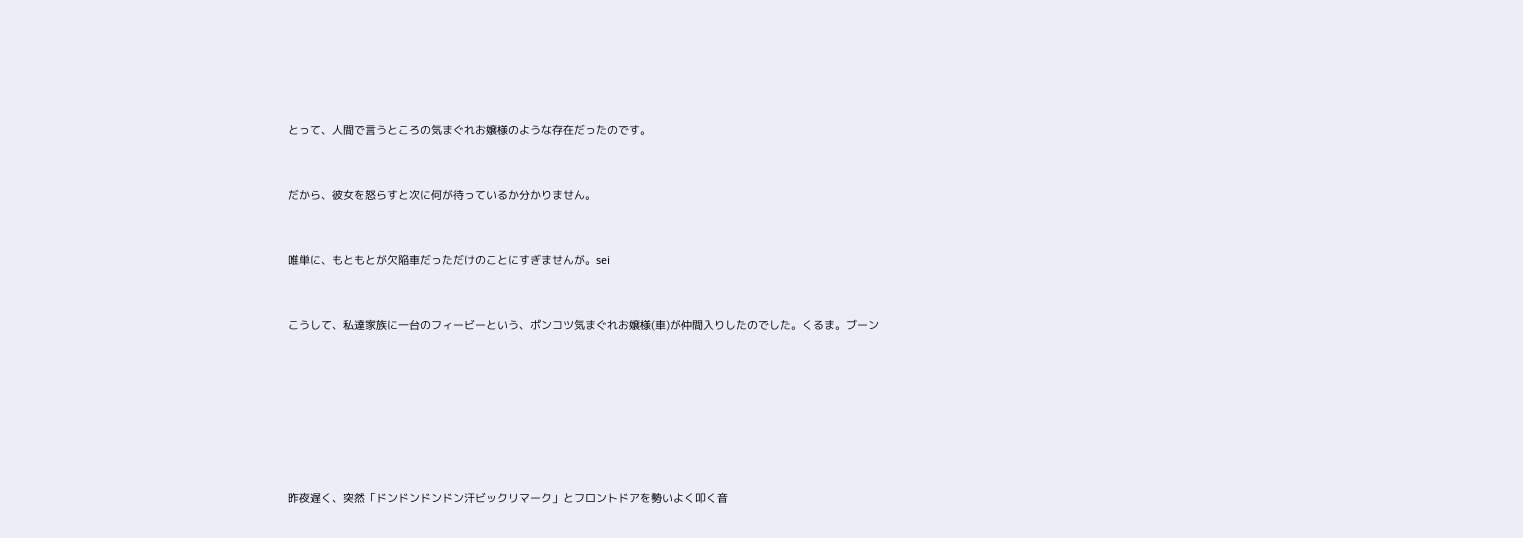とって、人間で言うところの気まぐれお嬢様のような存在だったのです。


だから、彼女を怒らすと次に何が待っているか分かりません。


唯単に、もともとが欠陥車だっただけのことにすぎませんが。sei


こうして、私達家族に一台のフィービーという、ポンコツ気まぐれお嬢様(車)が仲間入りしたのでした。くるま。ブーン







昨夜遅く、突然「ドンドンドンドン汗ビックリマーク」とフロントドアを勢いよく叩く音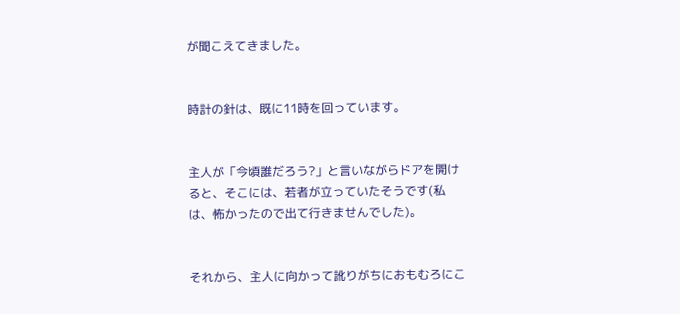が聞こえてきました。


時計の針は、既に11時を回っています。


主人が「今頃誰だろう?」と言いながらドアを開けると、そこには、若者が立っていたそうです(私は、怖かったので出て行きませんでした)。


それから、主人に向かって訛りがちにおもむろにこ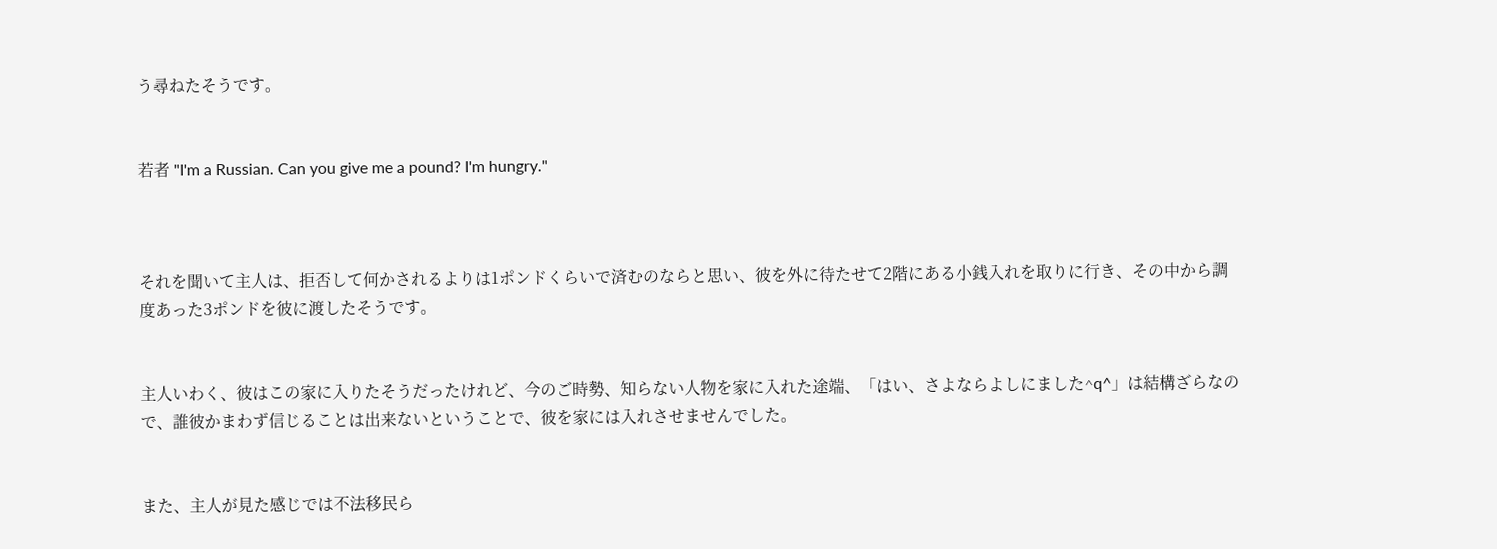う尋ねたそうです。


若者 "I'm a Russian. Can you give me a pound? I'm hungry."



それを聞いて主人は、拒否して何かされるよりは1ポンドくらいで済むのならと思い、彼を外に待たせて2階にある小銭入れを取りに行き、その中から調度あった3ポンドを彼に渡したそうです。


主人いわく、彼はこの家に入りたそうだったけれど、今のご時勢、知らない人物を家に入れた途端、「はい、さよならよしにました^q^」は結構ざらなので、誰彼かまわず信じることは出来ないということで、彼を家には入れさせませんでした。


また、主人が見た感じでは不法移民ら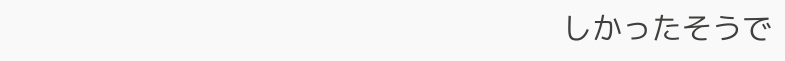しかったそうで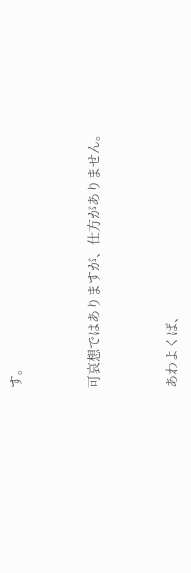す。


可哀想ではありますが、仕方がありません。


あわよくば、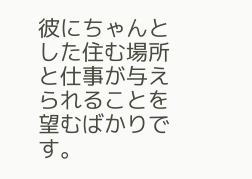彼にちゃんとした住む場所と仕事が与えられることを望むばかりです。